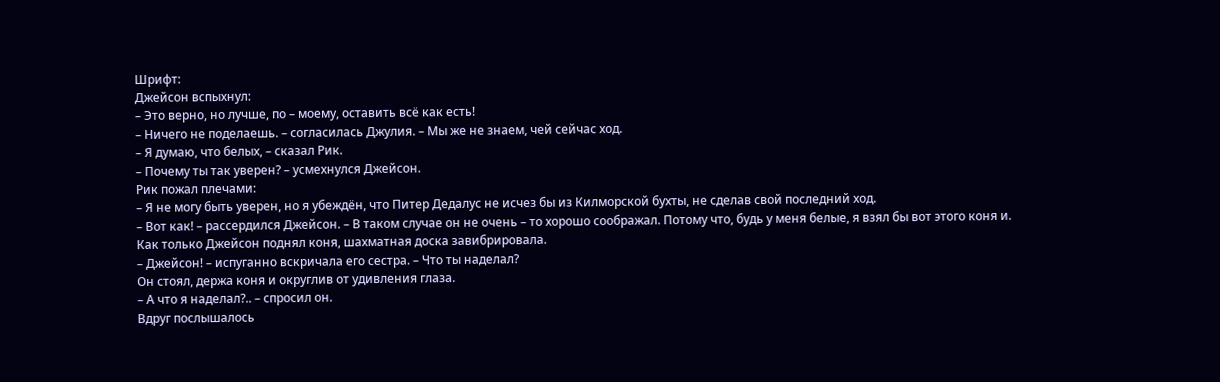Шрифт:
Джейсон вспыхнул:
– Это верно, но лучше, по – моему, оставить всё как есть!
– Ничего не поделаешь. – согласилась Джулия. – Мы же не знаем, чей сейчас ход.
– Я думаю, что белых, – сказал Рик.
– Почему ты так уверен? – усмехнулся Джейсон.
Рик пожал плечами:
– Я не могу быть уверен, но я убеждён, что Питер Дедалус не исчез бы из Килморской бухты, не сделав свой последний ход.
– Вот как! – рассердился Джейсон. – В таком случае он не очень – то хорошо соображал. Потому что, будь у меня белые, я взял бы вот этого коня и.
Как только Джейсон поднял коня, шахматная доска завибрировала.
– Джейсон! – испуганно вскричала его сестра. – Что ты наделал?
Он стоял, держа коня и округлив от удивления глаза.
– А что я наделал?.. – спросил он.
Вдруг послышалось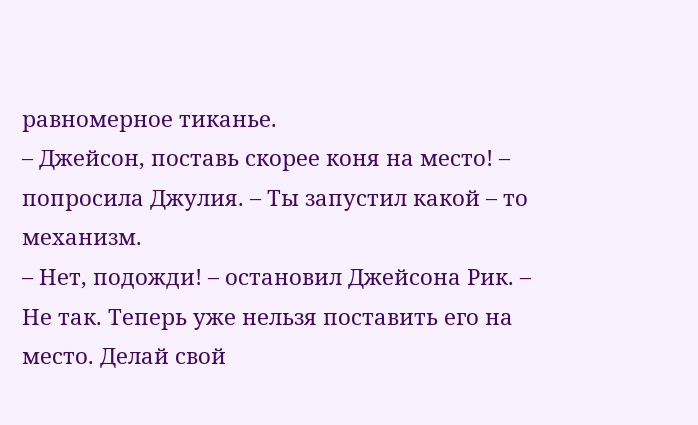равномерное тиканье.
– Джейсон, поставь скорее коня на место! – попросила Джулия. – Ты запустил какой – то механизм.
– Нет, подожди! – остановил Джейсона Рик. – Не так. Теперь уже нельзя поставить его на место. Делай свой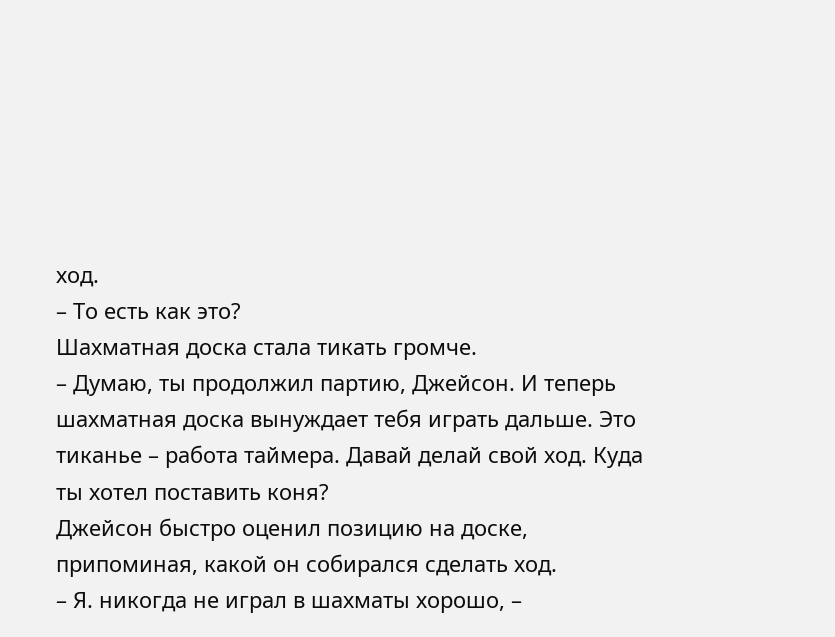ход.
– То есть как это?
Шахматная доска стала тикать громче.
– Думаю, ты продолжил партию, Джейсон. И теперь шахматная доска вынуждает тебя играть дальше. Это тиканье – работа таймера. Давай делай свой ход. Куда ты хотел поставить коня?
Джейсон быстро оценил позицию на доске, припоминая, какой он собирался сделать ход.
– Я. никогда не играл в шахматы хорошо, –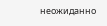неожиданно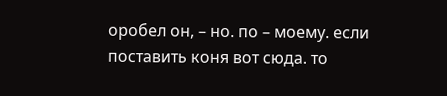оробел он, – но. по – моему. если поставить коня вот сюда. то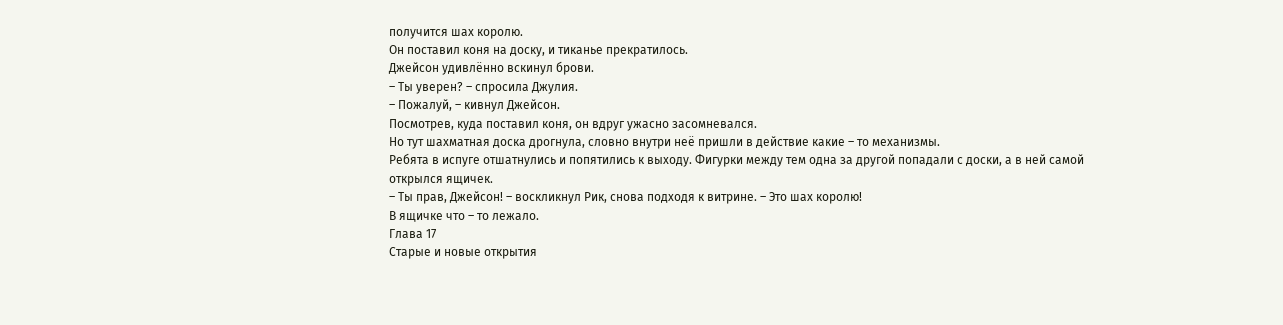получится шах королю.
Он поставил коня на доску, и тиканье прекратилось.
Джейсон удивлённо вскинул брови.
– Ты уверен? – спросила Джулия.
– Пожалуй, – кивнул Джейсон.
Посмотрев, куда поставил коня, он вдруг ужасно засомневался.
Но тут шахматная доска дрогнула, словно внутри неё пришли в действие какие – то механизмы.
Ребята в испуге отшатнулись и попятились к выходу. Фигурки между тем одна за другой попадали с доски, а в ней самой открылся ящичек.
– Ты прав, Джейсон! – воскликнул Рик, снова подходя к витрине. – Это шах королю!
В ящичке что – то лежало.
Глава 17
Старые и новые открытия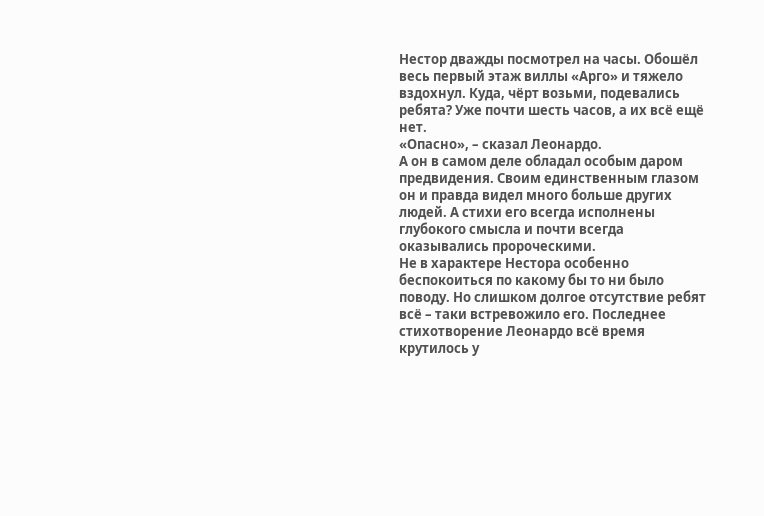Нестор дважды посмотрел на часы. Обошёл весь первый этаж виллы «Арго» и тяжело вздохнул. Куда, чёрт возьми, подевались ребята? Уже почти шесть часов, а их всё ещё нет.
«Опасно», – сказал Леонардо.
А он в самом деле обладал особым даром предвидения. Своим единственным глазом он и правда видел много больше других людей. А стихи его всегда исполнены глубокого смысла и почти всегда оказывались пророческими.
Не в характере Нестора особенно беспокоиться по какому бы то ни было поводу. Но слишком долгое отсутствие ребят всё – таки встревожило его. Последнее стихотворение Леонардо всё время крутилось у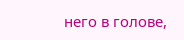него в голове,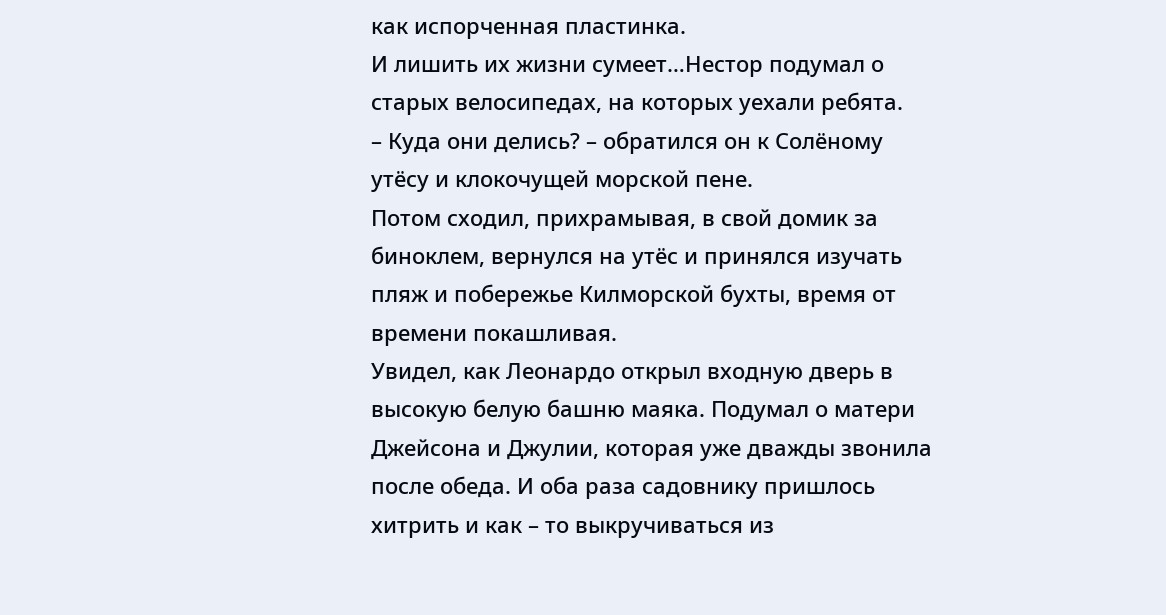как испорченная пластинка.
И лишить их жизни сумеет…Нестор подумал о старых велосипедах, на которых уехали ребята.
– Куда они делись? – обратился он к Солёному утёсу и клокочущей морской пене.
Потом сходил, прихрамывая, в свой домик за биноклем, вернулся на утёс и принялся изучать пляж и побережье Килморской бухты, время от времени покашливая.
Увидел, как Леонардо открыл входную дверь в высокую белую башню маяка. Подумал о матери Джейсона и Джулии, которая уже дважды звонила после обеда. И оба раза садовнику пришлось хитрить и как – то выкручиваться из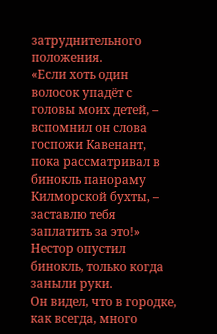затруднительного положения.
«Если хоть один волосок упадёт с головы моих детей, – вспомнил он слова госпожи Кавенант, пока рассматривал в бинокль панораму Килморской бухты, – заставлю тебя заплатить за это!»
Нестор опустил бинокль, только когда заныли руки.
Он видел, что в городке, как всегда, много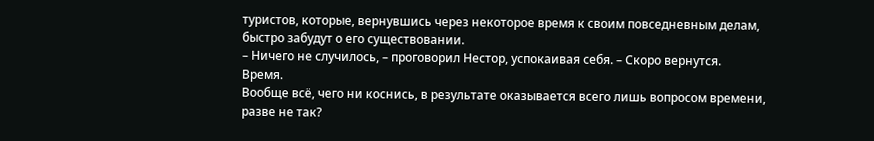туристов, которые, вернувшись через некоторое время к своим повседневным делам, быстро забудут о его существовании.
– Ничего не случилось, – проговорил Нестор, успокаивая себя. – Скоро вернутся.
Время.
Вообще всё, чего ни коснись, в результате оказывается всего лишь вопросом времени, разве не так?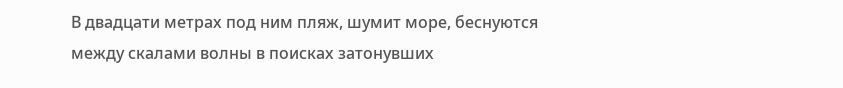В двадцати метрах под ним пляж, шумит море, беснуются между скалами волны в поисках затонувших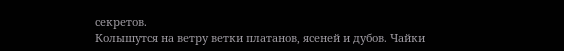секретов.
Колышутся на ветру ветки платанов, ясеней и дубов. Чайки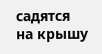садятся на крышу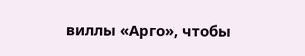виллы «Арго», чтобы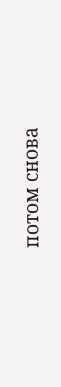потом снова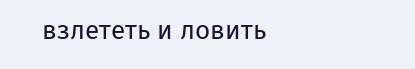взлететь и ловить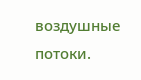воздушные потоки.